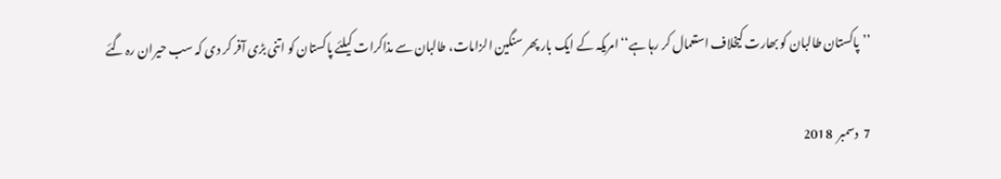’’پاکستان طالبان کو بھارت کیخلاف استعمال کر رہا ہے‘‘ امریکہ کے ایک بار پھر سنگین الزامات، طالبان سے مذاکرات کیلئے پاکستان کو اتنی بڑی آفر کر دی کہ سب حیران رہ گئے

7  دسمبر  2018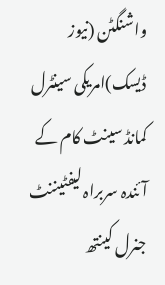واشنگٹن (نیوز ڈیسک)امریکی سینٹرل کمانڈ سینٹ کام کے آئندہ سربراہ لیفٹیننٹ جنرل کینتھ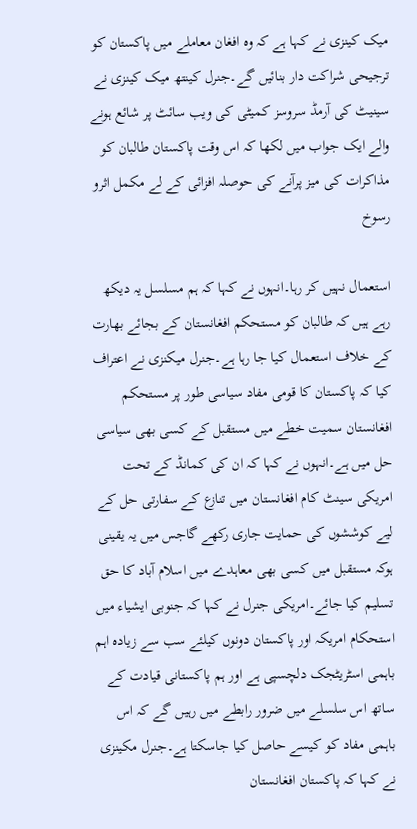میک کینزی نے کہا ہے کہ وہ افغان معاملے میں پاکستان کو ترجیحی شراکت دار بنائیں گے۔جنرل کینتھ میک کینزی نے سینیٹ کی آرمڈ سروسز کمیٹی کی ویب سائٹ پر شائع ہونے والے ایک جواب میں لکھا کہ اس وقت پاکستان طالبان کو مذاکرات کی میز پرآنے کی حوصلہ افزائی کے لے مکمل اثرو رسوخ

استعمال نہیں کر رہا۔انہوں نے کہا کہ ہم مسلسل یہ دیکھ رہے ہیں کہ طالبان کو مستحکم افغانستان کے بجائے بھارت کے خلاف استعمال کیا جا رہا ہے۔جنرل میکنزی نے اعتراف کیا کہ پاکستان کا قومی مفاد سیاسی طور پر مستحکم افغانستان سمیت خطے میں مستقبل کے کسی بھی سیاسی حل میں ہے۔انہوں نے کہا کہ ان کی کمانڈ کے تحت امریکی سینٹ کام افغانستان میں تنازع کے سفارتی حل کے لیے کوششوں کی حمایت جاری رکھے گاجس میں یہ یقینی ہوکہ مستقبل میں کسی بھی معاہدے میں اسلام آباد کا حق تسلیم کیا جائے۔امریکی جنرل نے کہا کہ جنوبی ایشیاء میں استحکام امریکہ اور پاکستان دونوں کیلئے سب سے زیادہ اہم باہمی اسٹریٹجک دلچسپی ہے اور ہم پاکستانی قیادت کے ساتھ اس سلسلے میں ضرور رابطے میں رہیں گے کہ اس باہمی مفاد کو کیسے حاصل کیا جاسکتا ہے۔جنرل مکینزی نے کہا کہ پاکستان افغانستان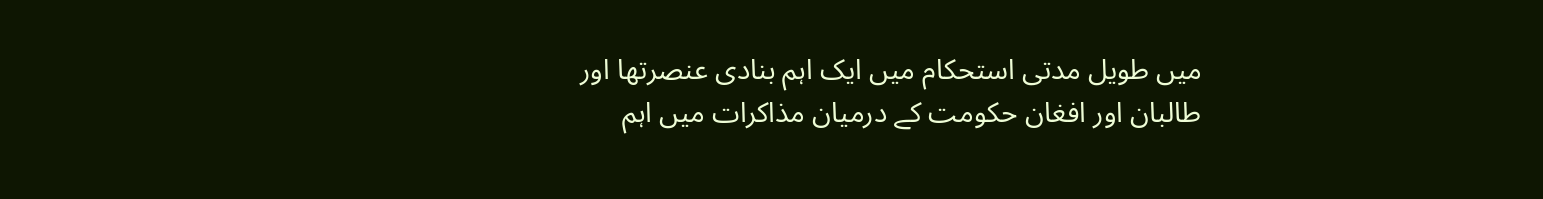میں طویل مدتی استحکام میں ایک اہم بنادی عنصرتھا اور طالبان اور افغان حکومت کے درمیان مذاکرات میں اہم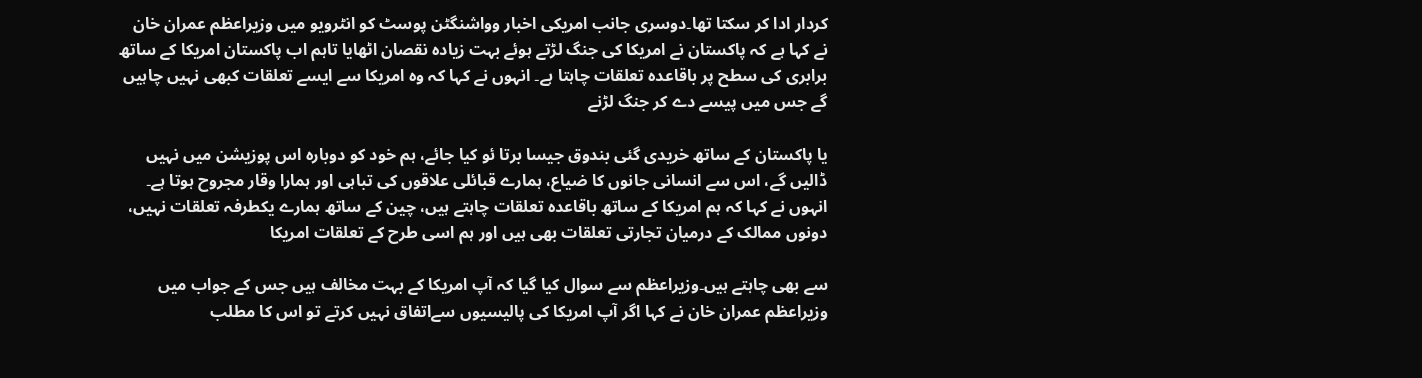کردار ادا کر سکتا تھا۔دوسری جانب امریکی اخبار وواشنگٹن پوسٹ کو انٹرویو میں وزیراعظم عمران خان نے کہا ہے کہ پاکستان نے امریکا کی جنگ لڑتے ہوئے بہت زیادہ نقصان اٹھایا تاہم اب پاکستان امریکا کے ساتھ برابری کی سطح پر باقاعدہ تعلقات چاہتا ہے۔ انہوں نے کہا کہ وہ امریکا سے ایسے تعلقات کبھی نہیں چاہیں گے جس میں پیسے دے کر جنگ لڑنے

یا پاکستان کے ساتھ خریدی گئی بندوق جیسا برتا ئو کیا جائے، ہم خود کو دوبارہ اس پوزیشن میں نہیں ڈالیں گے، اس سے انسانی جانوں کا ضیاع، ہمارے قبائلی علاقوں کی تباہی اور ہمارا وقار مجروح ہوتا ہے۔ انہوں نے کہا کہ ہم امریکا کے ساتھ باقاعدہ تعلقات چاہتے ہیں، چین کے ساتھ ہمارے یکطرفہ تعلقات نہیں، دونوں ممالک کے درمیان تجارتی تعلقات بھی ہیں اور ہم اسی طرح کے تعلقات امریکا

سے بھی چاہتے ہیں۔وزیراعظم سے سوال کیا گیا کہ آپ امریکا کے بہت مخالف ہیں جس کے جواب میں وزیراعظم عمران خان نے کہا اگر آپ امریکا کی پالیسیوں سےاتفاق نہیں کرتے تو اس کا مطلب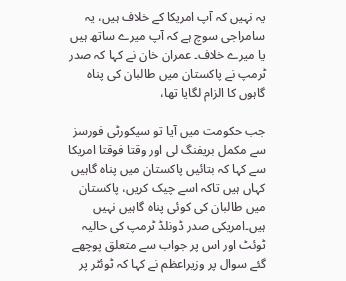یہ نہیں کہ آپ امریکا کے خلاف ہیں، یہ سامراجی سوچ ہے کہ آپ میرے ساتھ ہیں یا میرے خلاف۔ عمران خان نے کہا کہ صدر ٹرمپ نے پاکستان میں طالبان کی پناہ گاہوں کا الزام لگایا تھا،

جب حکومت میں آیا تو سیکورٹی فورسز سے مکمل بریفنگ لی اور وقتا فوقتا امریکا سے کہا کہ بتائیں پاکستان میں پناہ گاہیں کہاں ہیں تاکہ اسے چیک کریں، پاکستان میں طالبان کی کوئی پناہ گاہیں نہیں ہیں۔امریکی صدر ڈونلڈ ٹرمپ کی حالیہ ٹوئٹ اور اس پر جواب سے متعلق پوچھے گئے سوال پر وزیراعظم نے کہا کہ ٹوئٹر پر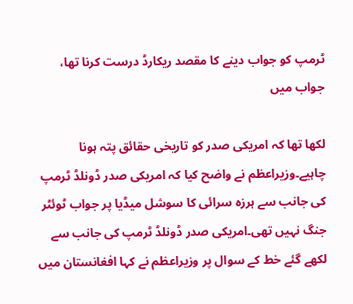ٹرمپ کو جواب دینے کا مقصد ریکارڈ درست کرنا تھا، جواب میں

لکھا تھا کہ امریکی صدر کو تاریخی حقائق پتہ ہونا چاہیے۔وزیراعظم نے واضح کیا کہ امریکی صدر ڈونلڈ ٹرمپ کی جانب سے ہرزہ سرائی کا سوشل میڈیا پر جواب ٹوئٹر جنگ نہیں تھی۔امریکی صدر ڈونلڈ ٹرمپ کی جانب سے لکھے گئے خط کے سوال پر وزیراعظم نے کہا افغانستان میں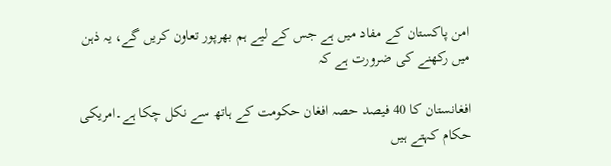امن پاکستان کے مفاد میں ہے جس کے لیے ہم بھرپور تعاون کریں گے، یہ ذہن میں رکھنے کی ضرورت ہے کہ

افغانستان کا 40 فیصد حصہ افغان حکومت کے ہاتھ سے نکل چکا ہے۔امریکی حکام کہتے ہیں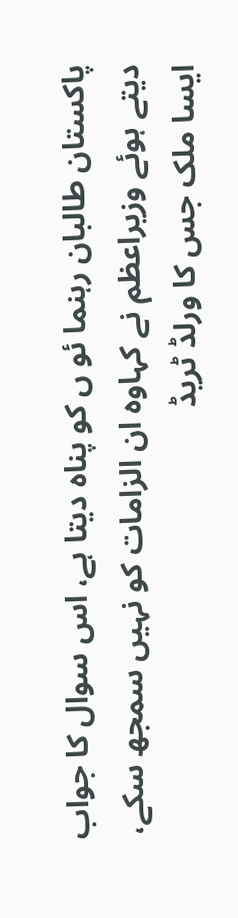پاکستان طالبان رہنما ئو ں کو پناہ دیتا ہے، اس سوال کا جواب دیتے ہوئے وزیراعظم نے کہاوہ ان الزامات کو نہیں سمجھ سکے، ایسا ملک جس کا ورلڈ ٹریڈ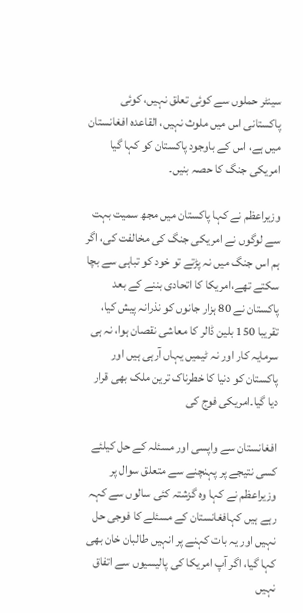سینٹر حملوں سے کوئی تعلق نہیں، کوئی پاکستانی اس میں ملوث نہیں، القاعدہ افغانستان میں ہے، اس کے باوجود پاکستان کو کہا گیا امریکی جنگ کا حصہ بنیں۔

وزیراعظم نے کہا پاکستان میں مجھ سمیت بہت سے لوگوں نے امریکی جنگ کی مخالفت کی، اگر ہم اس جنگ میں نہ پڑتے تو خود کو تباہی سے بچا سکتے تھے،امریکا کا اتحادی بننے کے بعد پاکستان نے 80 ہزار جانوں کو نذرانہ پیش کیا، تقریبا 150 بلین ڈالر کا معاشی نقصان ہوا، نہ ہی سرمایہ کار اور نہ ٹیمیں یہاں آرہی ہیں اور پاکستان کو دنیا کا خطرناک ترین ملک بھی قرار دیا گیا۔امریکی فوج کی

افغانستان سے واپسی اور مسئلہ کے حل کیلئے کسی نتیجے پر پہنچنے سے متعلق سوال پر وزیراعظم نے کہا وہ گزشتہ کئی سالوں سے کہہ رہے ہیں کہافغانستان کے مسئلے کا فوجی حل نہیں اور یہ بات کہنے پر انہیں طالبان خان بھی کہا گیا، اگر آپ امریکا کی پالیسیوں سے اتفاق نہیں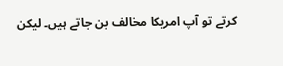کرتے تو آپ امریکا مخالف بن جاتے ہیں۔ لیکن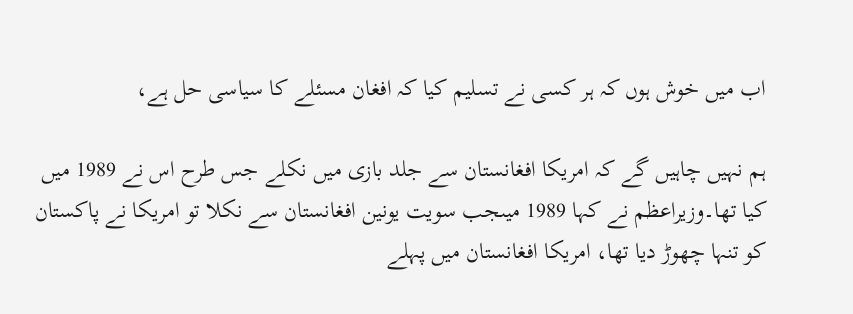اب میں خوش ہوں کہ ہر کسی نے تسلیم کیا کہ افغان مسئلے کا سیاسی حل ہے،

ہم نہیں چاہیں گے کہ امریکا افغانستان سے جلد بازی میں نکلے جس طرح اس نے 1989 میں کیا تھا۔وزیراعظم نے کہا 1989 میںجب سویت یونین افغانستان سے نکلا تو امریکا نے پاکستان کو تنہا چھوڑ دیا تھا، امریکا افغانستان میں پہلے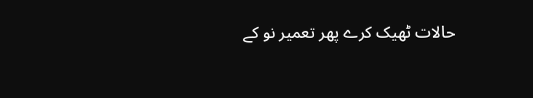حالات ٹھیک کرے پھر تعمیر نو کے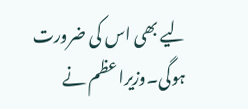لیے بھی اس کی ضرورت ہوگی۔وزیراعظم نے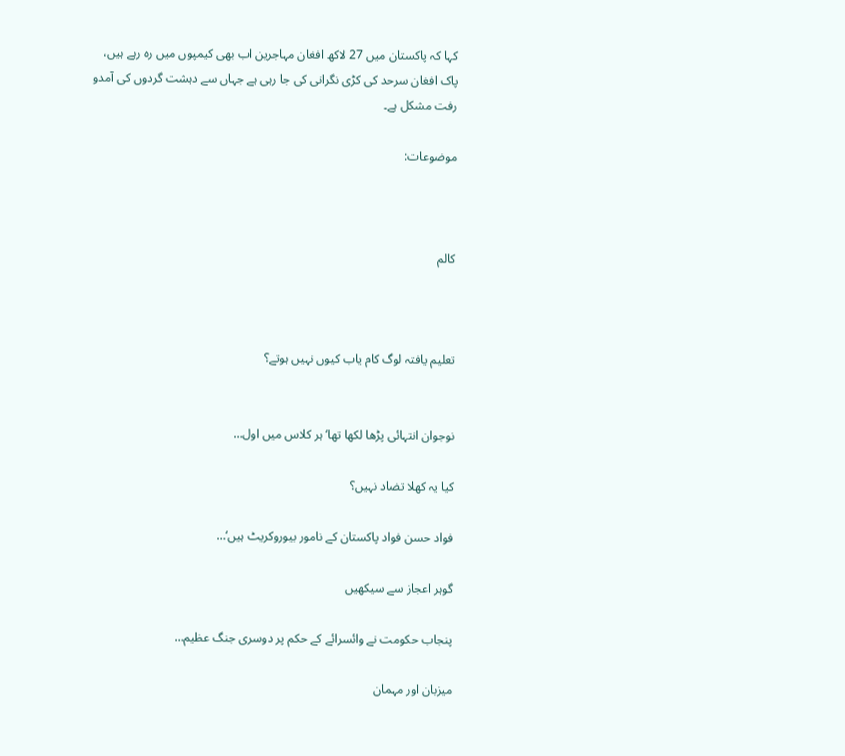کہا کہ پاکستان میں 27 لاکھ افغان مہاجرین اب بھی کیمپوں میں رہ رہے ہیں، پاک افغان سرحد کی کڑی نگرانی کی جا رہی ہے جہاں سے دہشت گردوں کی آمدو رفت مشکل ہے۔

موضوعات:



کالم



تعلیم یافتہ لوگ کام یاب کیوں نہیں ہوتے؟


نوجوان انتہائی پڑھا لکھا تھا‘ ہر کلاس میں اول…

کیا یہ کھلا تضاد نہیں؟

فواد حسن فواد پاکستان کے نامور بیوروکریٹ ہیں‘…

گوہر اعجاز سے سیکھیں

پنجاب حکومت نے وائسرائے کے حکم پر دوسری جنگ عظیم…

میزبان اور مہمان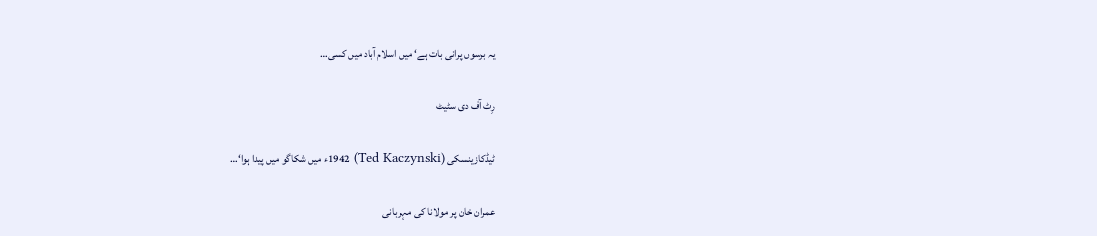یہ برسوں پرانی بات ہے‘ میں اسلام آباد میں کسی…

رِٹ آف دی سٹیٹ

ٹیڈکازینسکی (Ted Kaczynski) 1942ء میں شکاگو میں پیدا ہوا‘…

عمران خان پر مولانا کی مہربانی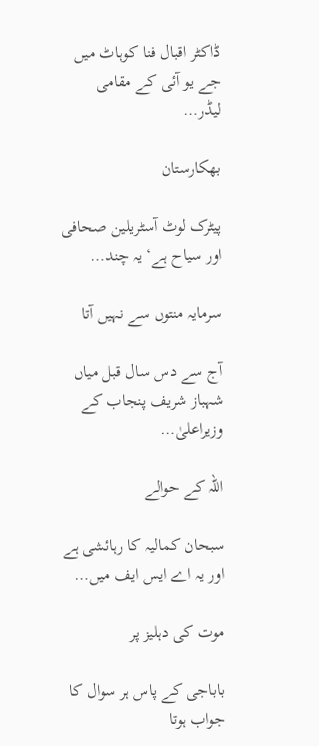ڈاکٹر اقبال فنا کوہاٹ میں جے یو آئی کے مقامی لیڈر…

بھکارستان

پیٹرک لوٹ آسٹریلین صحافی اور سیاح ہے‘ یہ چند…

سرمایہ منتوں سے نہیں آتا

آج سے دس سال قبل میاں شہباز شریف پنجاب کے وزیراعلیٰ…

اللہ کے حوالے

سبحان کمالیہ کا رہائشی ہے اور یہ اے ایس ایف میں…

موت کی دہلیز پر

باباجی کے پاس ہر سوال کا جواب ہوتا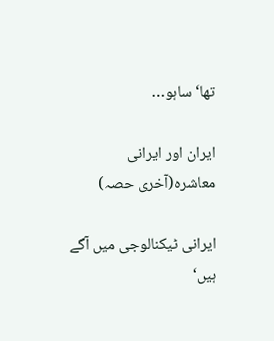تھا‘ ساہو…

ایران اور ایرانی معاشرہ(آخری حصہ)

ایرانی ٹیکنالوجی میں آگے ہیں‘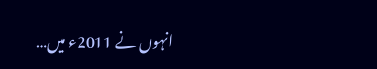انہوں نے 2011ء میں…